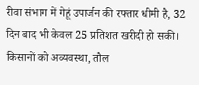रीवा संभाग में गेहूं उपार्जन की रफ्तार धीमी है, 32 दिन बाद भी केवल 25 प्रतिशत खरीदी हो सकी। किसानों को अव्यवस्था, तौल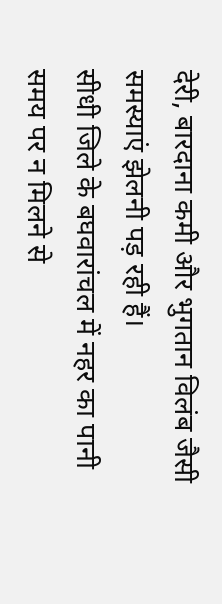देरी, बारदाना कमी और भुगतान विलंब जैसी समस्याएं झेलनी पड़ रही हैं।
सीधी जिले के बघवारांचल में नहर का पानी समय पर न मिलने से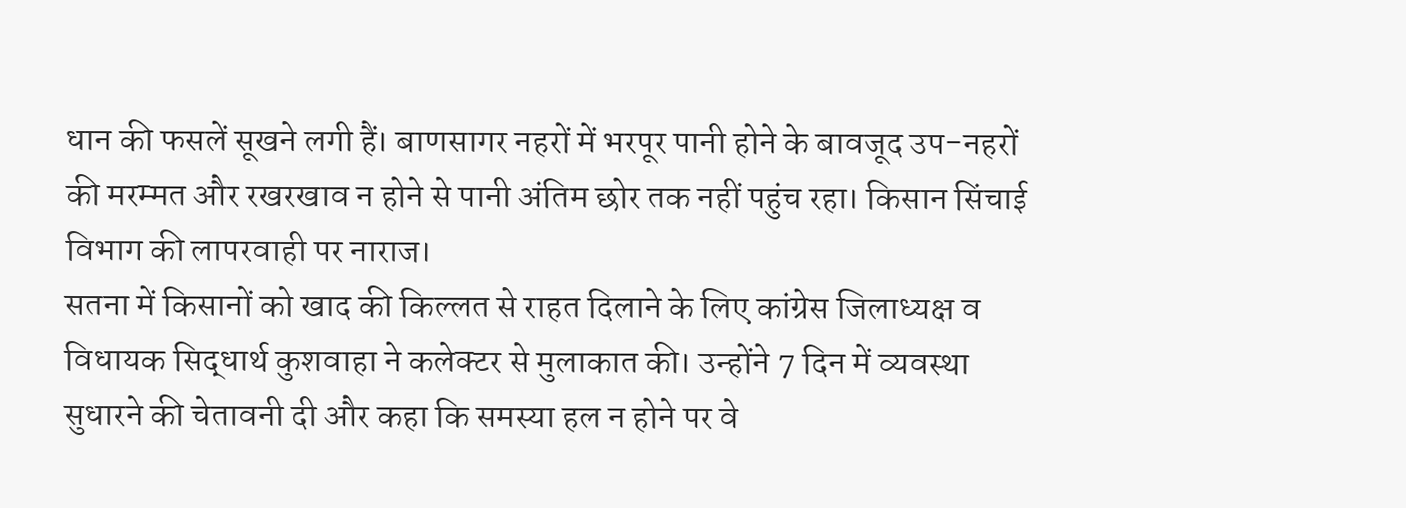धान की फसलें सूखने लगी हैं। बाणसागर नहरों में भरपूर पानी होने के बावजूद उप-नहरों की मरम्मत और रखरखाव न होने से पानी अंतिम छोर तक नहीं पहुंच रहा। किसान सिंचाई विभाग की लापरवाही पर नाराज।
सतना में किसानों को खाद की किल्लत से राहत दिलाने के लिए कांग्रेस जिलाध्यक्ष व विधायक सिद्धार्थ कुशवाहा ने कलेक्टर से मुलाकात की। उन्होंने 7 दिन में व्यवस्था सुधारने की चेतावनी दी और कहा कि समस्या हल न होने पर वे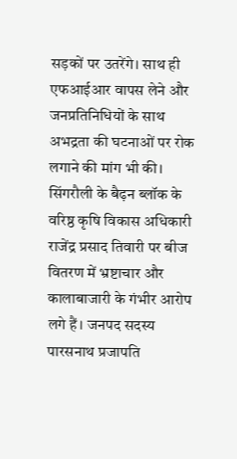सड़कों पर उतरेंगे। साथ ही एफआईआर वापस लेने और जनप्रतिनिधियों के साथ अभद्रता की घटनाओं पर रोक लगाने की मांग भी की।
सिंगरौली के बैढ़न ब्लॉक के वरिष्ठ कृषि विकास अधिकारी राजेंद्र प्रसाद तिवारी पर बीज वितरण में भ्रष्टाचार और कालाबाजारी के गंभीर आरोप लगे हैं। जनपद सदस्य पारसनाथ प्रजापति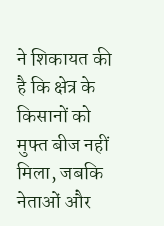ने शिकायत की है कि क्षेत्र के किसानों को मुफ्त बीज नहीं मिला, जबकि नेताओं और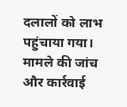दलालों को लाभ पहुंचाया गया। मामले की जांच और कार्रवाई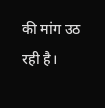की मांग उठ रही है।